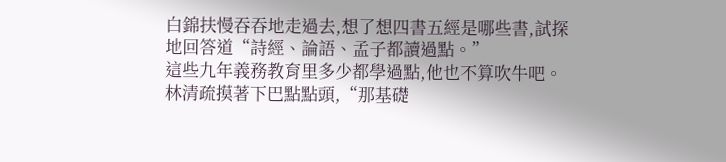白錦扶慢吞吞地走過去,想了想四書五經是哪些書,試探地回答道“詩經、論語、孟子都讀過點。”
這些九年義務教育里多少都學過點,他也不算吹牛吧。
林清疏摸著下巴點點頭,“那基礎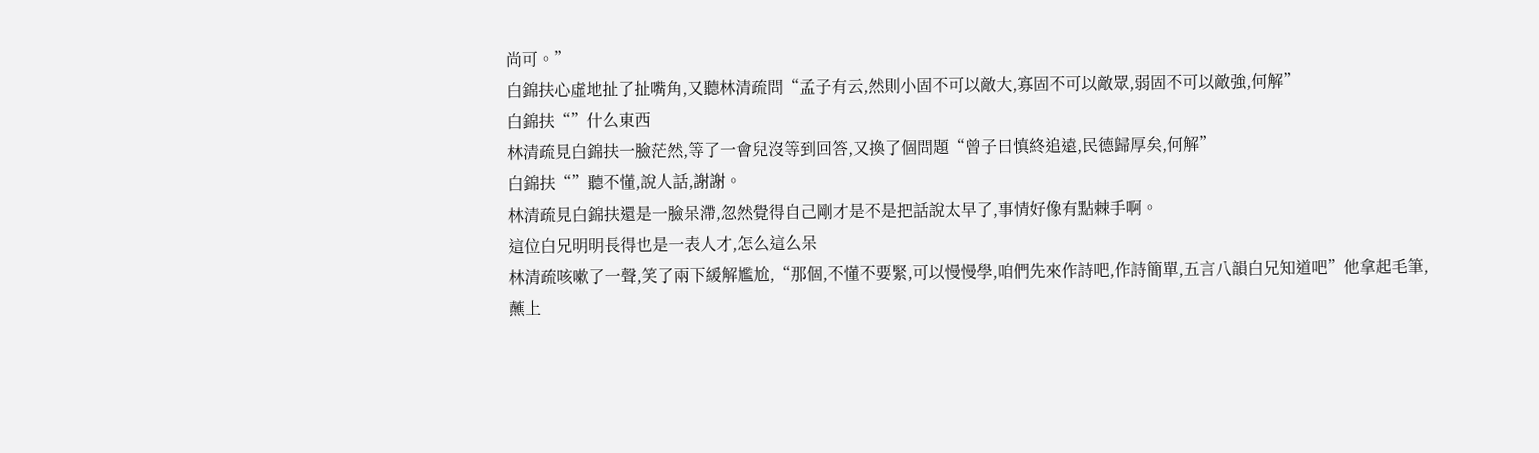尚可。”
白錦扶心虛地扯了扯嘴角,又聽林清疏問“孟子有云,然則小固不可以敵大,寡固不可以敵眾,弱固不可以敵強,何解”
白錦扶“”什么東西
林清疏見白錦扶一臉茫然,等了一會兒沒等到回答,又換了個問題“曾子曰慎終追遠,民德歸厚矣,何解”
白錦扶“”聽不懂,說人話,謝謝。
林清疏見白錦扶還是一臉呆滯,忽然覺得自己剛才是不是把話說太早了,事情好像有點棘手啊。
這位白兄明明長得也是一表人才,怎么這么呆
林清疏咳嗽了一聲,笑了兩下緩解尷尬,“那個,不懂不要緊,可以慢慢學,咱們先來作詩吧,作詩簡單,五言八韻白兄知道吧”他拿起毛筆,蘸上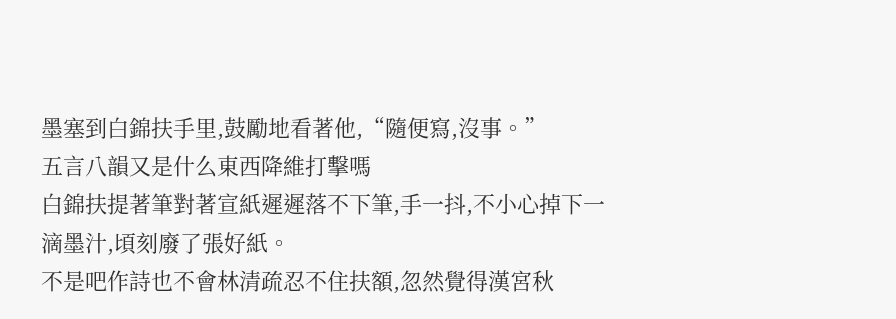墨塞到白錦扶手里,鼓勵地看著他,“隨便寫,沒事。”
五言八韻又是什么東西降維打擊嗎
白錦扶提著筆對著宣紙遲遲落不下筆,手一抖,不小心掉下一滴墨汁,頃刻廢了張好紙。
不是吧作詩也不會林清疏忍不住扶額,忽然覺得漢宮秋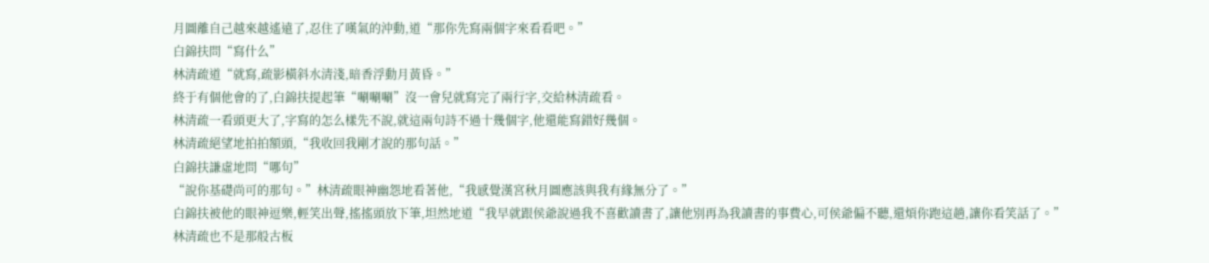月圖離自己越來越遙遠了,忍住了嘆氣的沖動,道“那你先寫兩個字來看看吧。”
白錦扶問“寫什么”
林清疏道“就寫,疏影橫斜水清淺,暗香浮動月黃昏。”
終于有個他會的了,白錦扶提起筆“唰唰唰”沒一會兒就寫完了兩行字,交給林清疏看。
林清疏一看頭更大了,字寫的怎么樣先不說,就這兩句詩不過十幾個字,他還能寫錯好幾個。
林清疏絕望地拍拍額頭,“我收回我剛才說的那句話。”
白錦扶謙虛地問“哪句”
“說你基礎尚可的那句。”林清疏眼神幽怨地看著他,“我感覺漢宮秋月圖應該與我有緣無分了。”
白錦扶被他的眼神逗樂,輕笑出聲,搖搖頭放下筆,坦然地道“我早就跟侯爺說過我不喜歡讀書了,讓他別再為我讀書的事費心,可侯爺偏不聽,還煩你跑這趟,讓你看笑話了。”
林清疏也不是那般古板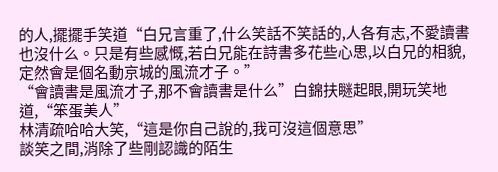的人,擺擺手笑道“白兄言重了,什么笑話不笑話的,人各有志,不愛讀書也沒什么。只是有些感慨,若白兄能在詩書多花些心思,以白兄的相貌,定然會是個名動京城的風流才子。”
“會讀書是風流才子,那不會讀書是什么”白錦扶瞇起眼,開玩笑地道,“笨蛋美人”
林清疏哈哈大笑,“這是你自己說的,我可沒這個意思”
談笑之間,消除了些剛認識的陌生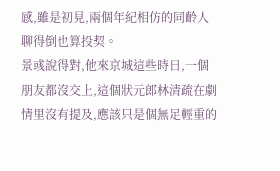感,雖是初見,兩個年紀相仿的同齡人聊得倒也算投契。
景彧說得對,他來京城這些時日,一個朋友都沒交上,這個狀元郎林清疏在劇情里沒有提及,應該只是個無足輕重的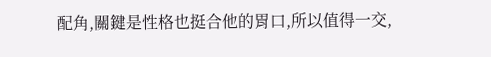配角,關鍵是性格也挺合他的胃口,所以值得一交,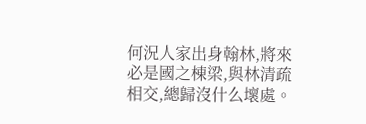何況人家出身翰林,將來必是國之棟梁,與林清疏相交,總歸沒什么壞處。